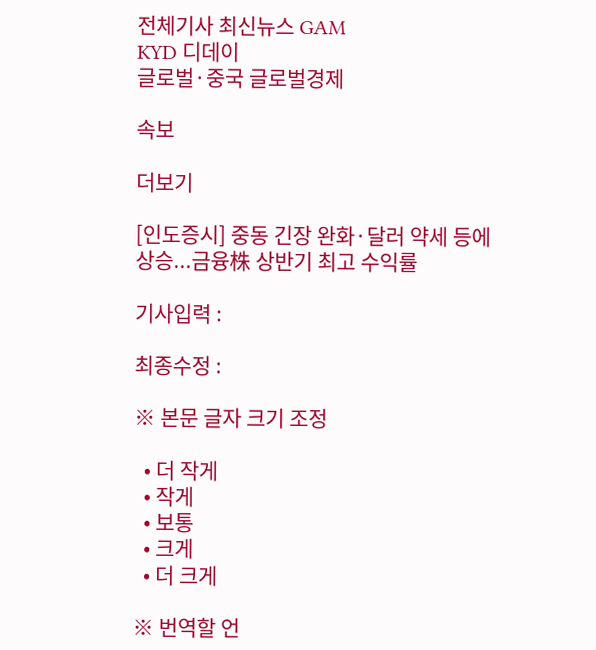전체기사 최신뉴스 GAM
KYD 디데이
글로벌·중국 글로벌경제

속보

더보기

[인도증시] 중동 긴장 완화·달러 약세 등에 상승...금융株 상반기 최고 수익률

기사입력 :

최종수정 :

※ 본문 글자 크기 조정

  • 더 작게
  • 작게
  • 보통
  • 크게
  • 더 크게

※ 번역할 언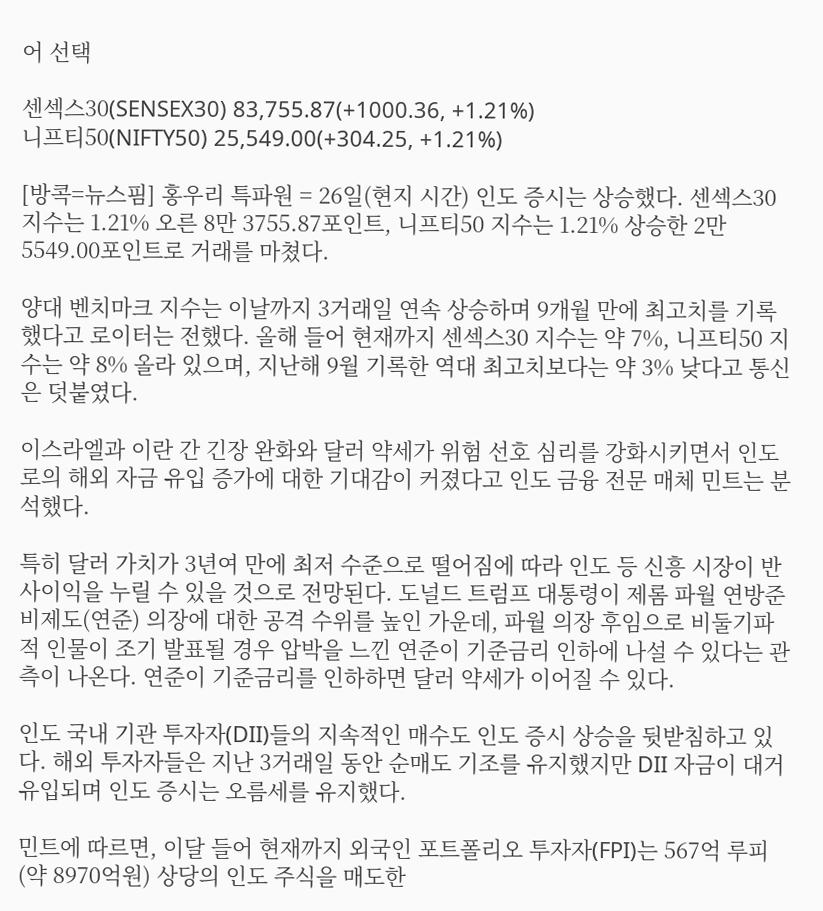어 선택

센섹스30(SENSEX30) 83,755.87(+1000.36, +1.21%)
니프티50(NIFTY50) 25,549.00(+304.25, +1.21%)

[방콕=뉴스핌] 홍우리 특파원 = 26일(현지 시간) 인도 증시는 상승했다. 센섹스30 지수는 1.21% 오른 8만 3755.87포인트, 니프티50 지수는 1.21% 상승한 2만 5549.00포인트로 거래를 마쳤다.

양대 벤치마크 지수는 이날까지 3거래일 연속 상승하며 9개월 만에 최고치를 기록했다고 로이터는 전했다. 올해 들어 현재까지 센섹스30 지수는 약 7%, 니프티50 지수는 약 8% 올라 있으며, 지난해 9월 기록한 역대 최고치보다는 약 3% 낮다고 통신은 덧붙였다.

이스라엘과 이란 간 긴장 완화와 달러 약세가 위험 선호 심리를 강화시키면서 인도로의 해외 자금 유입 증가에 대한 기대감이 커졌다고 인도 금융 전문 매체 민트는 분석했다.

특히 달러 가치가 3년여 만에 최저 수준으로 떨어짐에 따라 인도 등 신흥 시장이 반사이익을 누릴 수 있을 것으로 전망된다. 도널드 트럼프 대통령이 제롬 파월 연방준비제도(연준) 의장에 대한 공격 수위를 높인 가운데, 파월 의장 후임으로 비둘기파적 인물이 조기 발표될 경우 압박을 느낀 연준이 기준금리 인하에 나설 수 있다는 관측이 나온다. 연준이 기준금리를 인하하면 달러 약세가 이어질 수 있다.

인도 국내 기관 투자자(DII)들의 지속적인 매수도 인도 증시 상승을 뒷받침하고 있다. 해외 투자자들은 지난 3거래일 동안 순매도 기조를 유지했지만 DII 자금이 대거 유입되며 인도 증시는 오름세를 유지했다.

민트에 따르면, 이달 들어 현재까지 외국인 포트폴리오 투자자(FPI)는 567억 루피(약 8970억원) 상당의 인도 주식을 매도한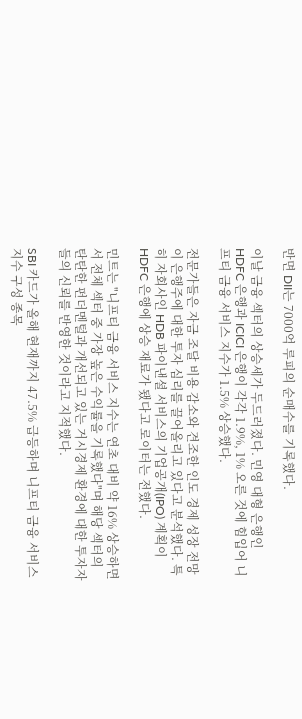반면 DII는 7000억 루피의 순매수를 기록했다.

이날 금융 섹터의 상승세가 두드러졌다. 민영 대형 은행인 HDFC 은행과 ICICI 은행이 각각 1.9%, 1% 오른 것에 힘입어 니프티 금융 서비스 지수가 1.5% 상승했다.

전문가들은 자금 조달 비용 감소와 견조한 인도 경제 성장 전망이 은행주에 대한 투자 심리를 끌어올리고 있다고 분석했다. 특히 자회사인 HDB 파이낸셜 서비스의 기업공개(IPO) 계획이 HDFC 은행에 상승 재료가 됐다고 로이터는 전했다.

민트는 "니프티 금융 서비스 지수는 연초 대비 약 16% 상승하면서 전체 섹터 중 가장 높은 수익률을 기록했다"며 해당 섹터의 탄탄한 펀더멘털과 개선되고 있는 거시경제 환경에 대한 투자자들의 신뢰를 반영한 것이라고 지적했다.

SBI 카드가 올해 현재까지 47.5% 급등하며 니프티 금융 서비스 지수 구성 종목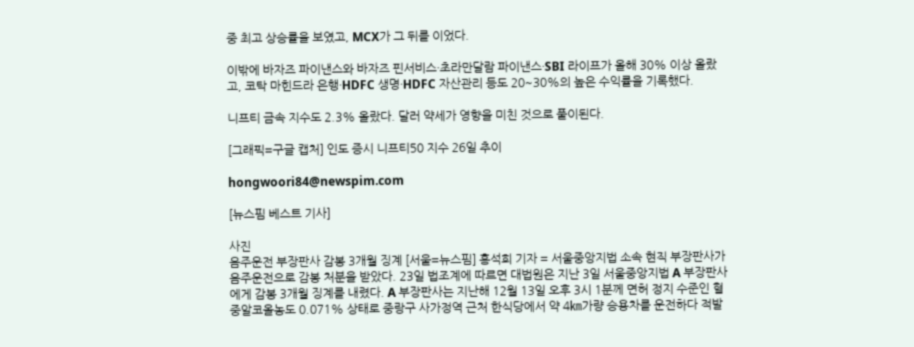중 최고 상승률을 보였고, MCX가 그 뒤를 이었다.

이밖에 바자즈 파이낸스와 바자즈 핀서비스·초라만달람 파이낸스·SBI 라이프가 올해 30% 이상 올랐고, 코탁 마힌드라 은행·HDFC 생명·HDFC 자산관리 등도 20~30%의 높은 수익률을 기록했다.

니프티 금속 지수도 2.3% 올랐다. 달러 약세가 영향을 미친 것으로 풀이된다.

[그래픽=구글 캡처] 인도 증시 니프티50 지수 26일 추이

hongwoori84@newspim.com

[뉴스핌 베스트 기사]

사진
음주운전 부장판사 감봉 3개월 징계 [서울=뉴스핌] 홍석희 기자 = 서울중앙지법 소속 현직 부장판사가 음주운전으로 감봉 처분을 받았다. 23일 법조계에 따르면 대법원은 지난 3일 서울중앙지법 A 부장판사에게 감봉 3개월 징계를 내렸다. A 부장판사는 지난해 12월 13일 오후 3시 1분께 면허 정지 수준인 혈중알코올농도 0.071% 상태로 중랑구 사가정역 근처 한식당에서 약 4㎞가량 승용차를 운전하다 적발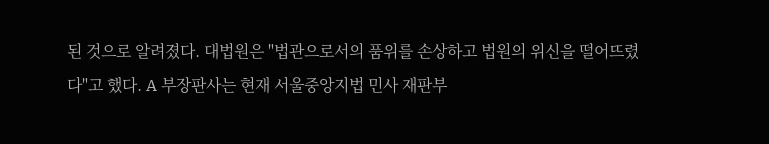된 것으로 알려졌다. 대법원은 "법관으로서의 품위를 손상하고 법원의 위신을 떨어뜨렸다"고 했다. A 부장판사는 현재 서울중앙지법 민사 재판부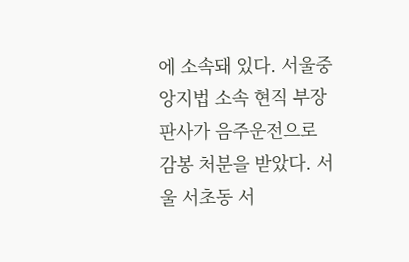에 소속돼 있다. 서울중앙지법 소속 현직 부장판사가 음주운전으로 감봉 처분을 받았다. 서울 서초동 서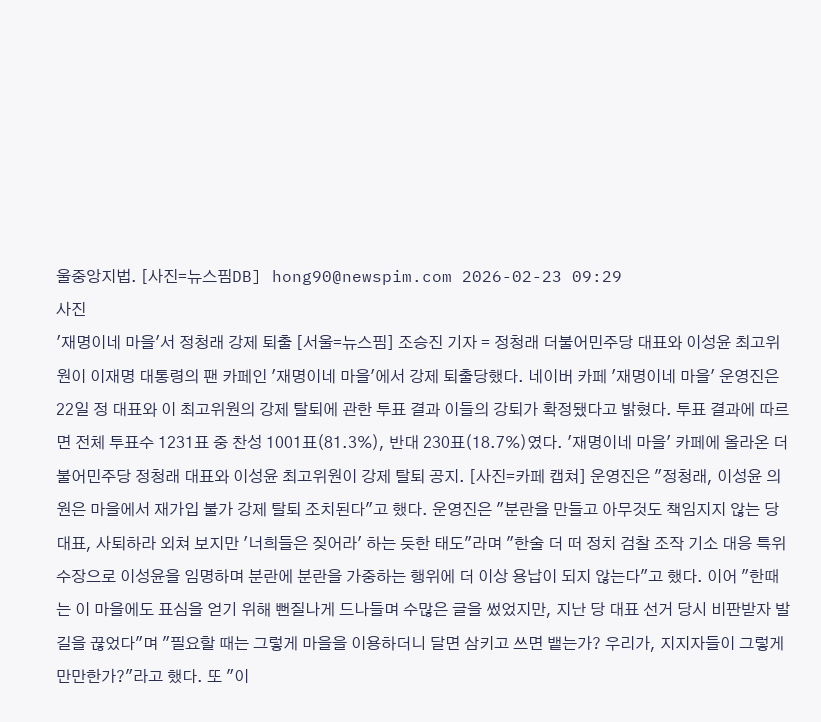울중앙지법. [사진=뉴스핌DB] hong90@newspim.com 2026-02-23 09:29
사진
'재명이네 마을'서 정청래 강제 퇴출 [서울=뉴스핌] 조승진 기자 = 정청래 더불어민주당 대표와 이성윤 최고위원이 이재명 대통령의 팬 카페인 '재명이네 마을'에서 강제 퇴출당했다. 네이버 카페 '재명이네 마을' 운영진은 22일 정 대표와 이 최고위원의 강제 탈퇴에 관한 투표 결과 이들의 강퇴가 확정됐다고 밝혔다. 투표 결과에 따르면 전체 투표수 1231표 중 찬성 1001표(81.3%), 반대 230표(18.7%)였다. '재명이네 마을' 카페에 올라온 더불어민주당 정청래 대표와 이성윤 최고위원이 강제 탈퇴 공지. [사진=카페 캡쳐] 운영진은 "정청래, 이성윤 의원은 마을에서 재가입 불가 강제 탈퇴 조치된다"고 했다. 운영진은 "분란을 만들고 아무것도 책임지지 않는 당 대표, 사퇴하라 외쳐 보지만 '너희들은 짖어라' 하는 듯한 태도"라며 "한술 더 떠 정치 검찰 조작 기소 대응 특위 수장으로 이성윤을 임명하며 분란에 분란을 가중하는 행위에 더 이상 용납이 되지 않는다"고 했다. 이어 "한때는 이 마을에도 표심을 얻기 위해 뻔질나게 드나들며 수많은 글을 썼었지만, 지난 당 대표 선거 당시 비판받자 발길을 끊었다"며 "필요할 때는 그렇게 마을을 이용하더니 달면 삼키고 쓰면 뱉는가? 우리가, 지지자들이 그렇게 만만한가?"라고 했다. 또 "이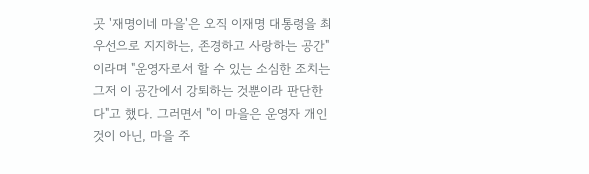곳 '재명이네 마을'은 오직 이재명 대통령을 최우선으로 지지하는, 존경하고 사랑하는 공간"이라며 "운영자로서 할 수 있는 소심한 조치는 그저 이 공간에서 강퇴하는 것뿐이라 판단한다"고 했다. 그러면서 "이 마을은 운영자 개인 것이 아닌, 마을 주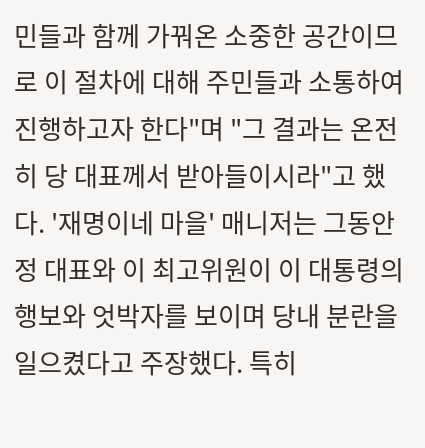민들과 함께 가꿔온 소중한 공간이므로 이 절차에 대해 주민들과 소통하여 진행하고자 한다"며 "그 결과는 온전히 당 대표께서 받아들이시라"고 했다. '재명이네 마을' 매니저는 그동안 정 대표와 이 최고위원이 이 대통령의 행보와 엇박자를 보이며 당내 분란을 일으켰다고 주장했다. 특히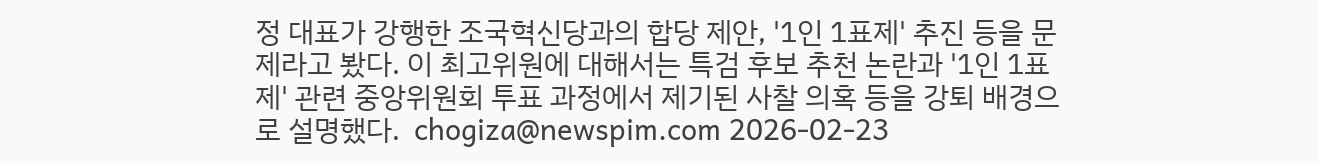정 대표가 강행한 조국혁신당과의 합당 제안, '1인 1표제' 추진 등을 문제라고 봤다. 이 최고위원에 대해서는 특검 후보 추천 논란과 '1인 1표제' 관련 중앙위원회 투표 과정에서 제기된 사찰 의혹 등을 강퇴 배경으로 설명했다.  chogiza@newspim.com 2026-02-23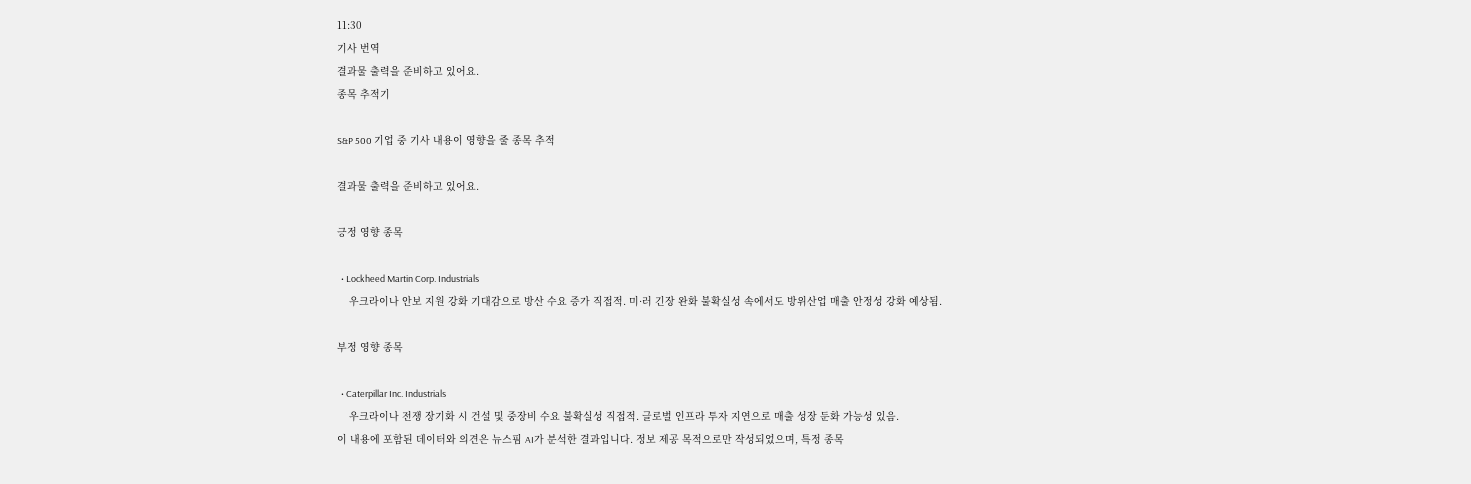11:30
기사 번역
결과물 출력을 준비하고 있어요.
종목 추적기

S&P 500 기업 중 기사 내용이 영향을 줄 종목 추적

결과물 출력을 준비하고 있어요.

긍정 영향 종목

  • Lockheed Martin Corp. Industrials
    우크라이나 안보 지원 강화 기대감으로 방산 수요 증가 직접적. 미·러 긴장 완화 불확실성 속에서도 방위산업 매출 안정성 강화 예상됨.

부정 영향 종목

  • Caterpillar Inc. Industrials
    우크라이나 전쟁 장기화 시 건설 및 중장비 수요 불확실성 직접적. 글로벌 인프라 투자 지연으로 매출 성장 둔화 가능성 있음.
이 내용에 포함된 데이터와 의견은 뉴스핌 AI가 분석한 결과입니다. 정보 제공 목적으로만 작성되었으며, 특정 종목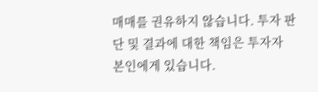매매를 권유하지 않습니다. 투자 판단 및 결과에 대한 책임은 투자자 본인에게 있습니다.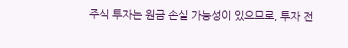주식 투자는 원금 손실 가능성이 있으므로, 투자 전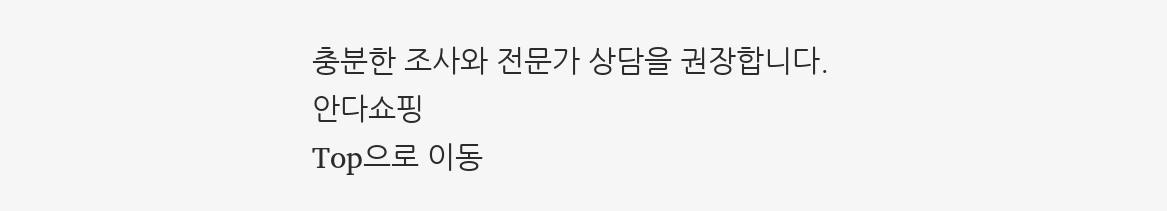충분한 조사와 전문가 상담을 권장합니다.
안다쇼핑
Top으로 이동